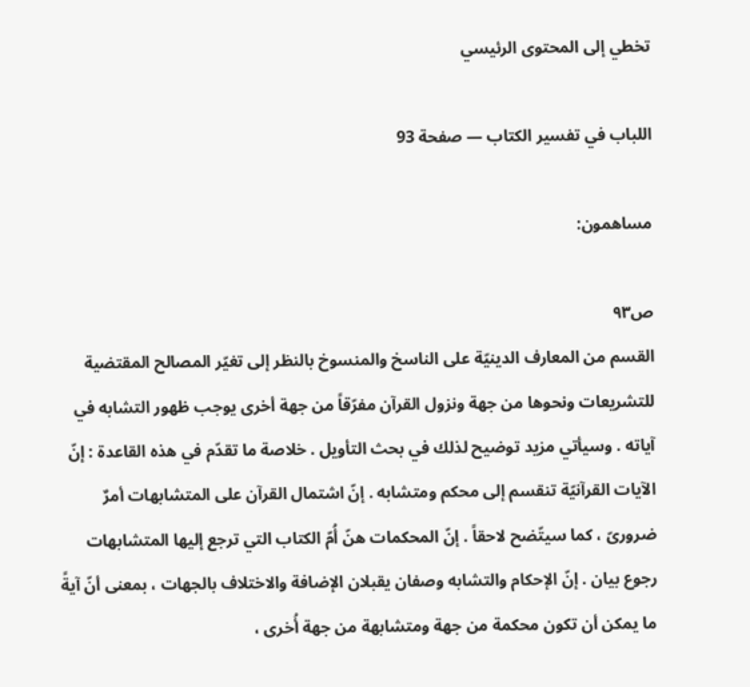تخطي إلى المحتوى الرئيسي

اللباب في تفسير الكتاب — صفحة 93

مساهمون:

ص٩٣
القسم من المعارف الدينيّة على الناسخ والمنسوخ بالنظر إلى تغيّر المصالح المقتضية للتشريعات ونحوها من جهة ونزول القرآن مفرّقاً من جهة أخرى يوجب ظهور التشابه في آياته . وسيأتي مزيد توضيح لذلك في بحث التأويل . خلاصة ما تقدّم في هذه القاعدة : إنّ الآيات القرآنيّة تنقسم إلى محكم ومتشابه . إنّ اشتمال القرآن على المتشابهات أمرٌ ضرورىّ ، كما سيتّضح لاحقاً . إنّ المحكمات هنّ أُمّ الكتاب التي ترجع إليها المتشابهات رجوع بيان . إنّ الإحكام والتشابه وصفان يقبلان الإضافة والاختلاف بالجهات ، بمعنى أنّ آيةً ما يمكن أن تكون محكمة من جهة ومتشابهة من جهة أُخرى ،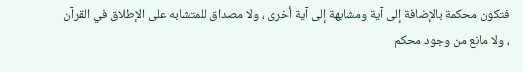فتكون محكمة بالإضافة إلى آية ومشابهة إلى آية أخرى ، ولا مصداق للمتشابه على الإطلاق في القرآن ، ولا مانع من وجود محكم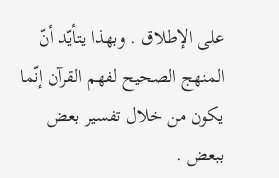على الإطلاق . وبهذا يتأيّد أنّ المنهج الصحيح لفهم القرآن إنّما يكون من خلال تفسير بعض ببعض .